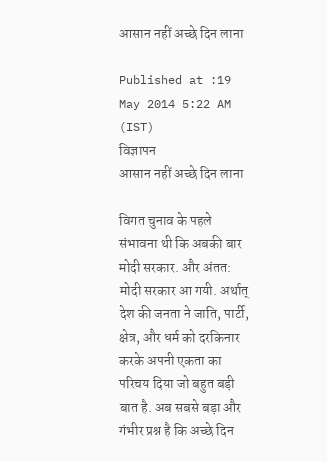आसान नहीं अच्छे दिन लाना

Published at :19 May 2014 5:22 AM (IST)
विज्ञापन
आसान नहीं अच्छे दिन लाना

विगत चुनाव के पहले संभावना थी कि अबकी बार मोदी सरकार. और अंतत: मोदी सरकार आ गयी. अर्थात् देश की जनता ने जाति, पार्टी, क्षेत्र, और धर्म को दरकिनार करके अपनी एकता का परिचय दिया जो बहुत बड़ी बात है. अब सबसे बड़ा और गंभीर प्रश्न है कि अच्छे दिन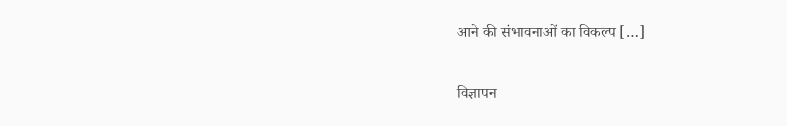आने की संभावनाओं का विकल्प […]

विज्ञापन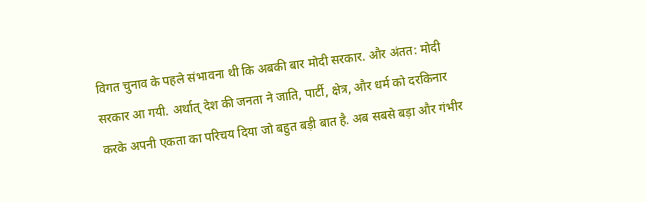विगत चुनाव के पहले संभावना थी कि अबकी बार मोदी सरकार. और अंतत: मोदी सरकार आ गयी. अर्थात् देश की जनता ने जाति, पार्टी, क्षेत्र, और धर्म को दरकिनार करके अपनी एकता का परिचय दिया जो बहुत बड़ी बात है. अब सबसे बड़ा और गंभीर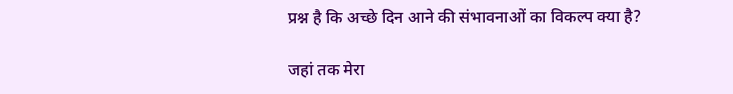प्रश्न है कि अच्छे दिन आने की संभावनाओं का विकल्प क्या है?

जहां तक मेरा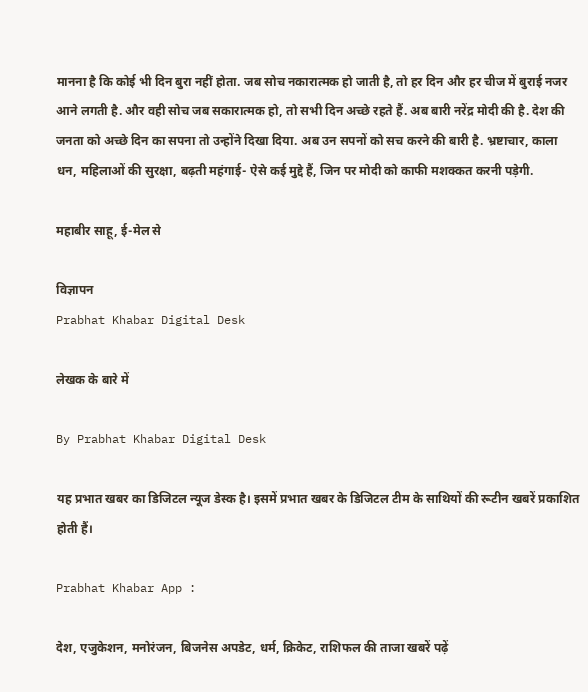मानना है कि कोई भी दिन बुरा नहीं होता. जब सोच नकारात्मक हो जाती है, तो हर दिन और हर चीज में बुराई नजर आने लगती है. और वही सोच जब सकारात्मक हो, तो सभी दिन अच्छे रहते हैं. अब बारी नरेंद्र मोदी की है. देश की जनता को अच्छे दिन का सपना तो उन्होंने दिखा दिया. अब उन सपनों को सच करने की बारी है. भ्रष्टाचार, काला धन, महिलाओं की सुरक्षा, बढ़ती महंगाई- ऐसे कई मुद्दे हैं, जिन पर मोदी को काफी मशक्कत करनी पड़ेगी.

महाबीर साहू, ई-मेल से

विज्ञापन
Prabhat Khabar Digital Desk

लेखक के बारे में

By Prabhat Khabar Digital Desk

यह प्रभात खबर का डिजिटल न्यूज डेस्क है। इसमें प्रभात खबर के डिजिटल टीम के साथियों की रूटीन खबरें प्रकाशित होती हैं।

Prabhat Khabar App :

देश, एजुकेशन, मनोरंजन, बिजनेस अपडेट, धर्म, क्रिकेट, राशिफल की ताजा खबरें पढ़ें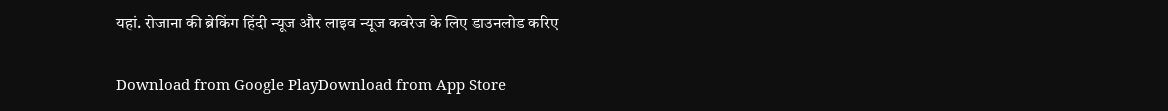यहां. रोजाना की ब्रेकिंग हिंदी न्यूज और लाइव न्यूज कवरेज के लिए डाउनलोड करिए

Download from Google PlayDownload from App Store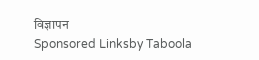विज्ञापन
Sponsored Linksby Taboola